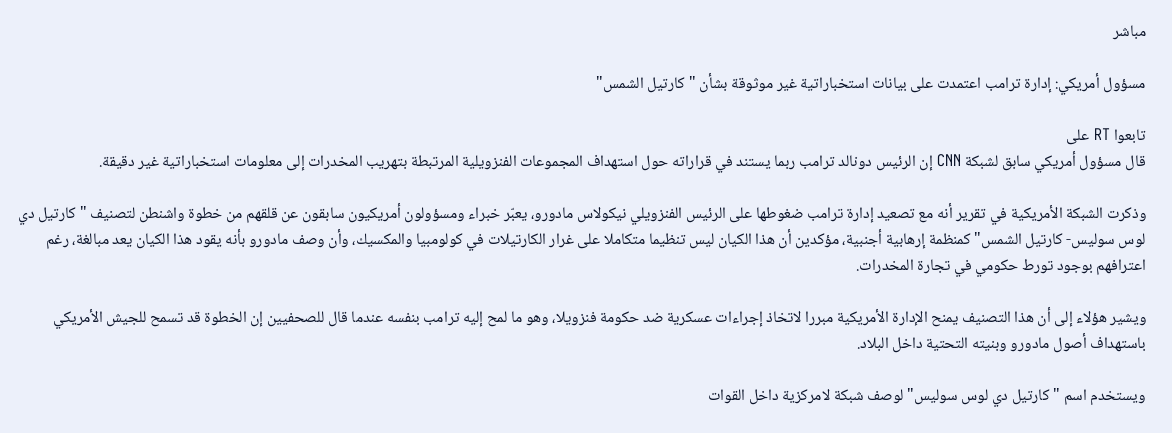مباشر

مسؤول أمريكي: إدارة ترامب اعتمدت على بيانات استخباراتية غير موثوقة بشأن "كارتيل الشمس"

تابعوا RT على
قال مسؤول أمريكي سابق لشبكة CNN إن الرئيس دونالد ترامب ربما يستند في قراراته حول استهداف المجموعات الفنزويلية المرتبطة بتهريب المخدرات إلى معلومات استخباراتية غير دقيقة.

وذكرت الشبكة الأمريكية في تقرير أنه مع تصعيد إدارة ترامب ضغوطها على الرئيس الفنزويلي نيكولاس مادورو، يعبّر خبراء ومسؤولون أمريكيون سابقون عن قلقهم من خطوة واشنطن لتصنيف "كارتيل دي لوس سوليس- كارتيل الشمس" كمنظمة إرهابية أجنبية، مؤكدين أن هذا الكيان ليس تنظيما متكاملا على غرار الكارتيلات في كولومبيا والمكسيك، وأن وصف مادورو بأنه يقود هذا الكيان يعد مبالغة، رغم اعترافهم بوجود تورط حكومي في تجارة المخدرات.

ويشير هؤلاء إلى أن هذا التصنيف يمنح الإدارة الأمريكية مبررا لاتخاذ إجراءات عسكرية ضد حكومة فنزويلا، وهو ما لمح إليه ترامب بنفسه عندما قال للصحفيين إن الخطوة قد تسمح للجيش الأمريكي باستهداف أصول مادورو وبنيته التحتية داخل البلاد.

ويستخدم اسم "كارتيل دي لوس سوليس" لوصف شبكة لامركزية داخل القوات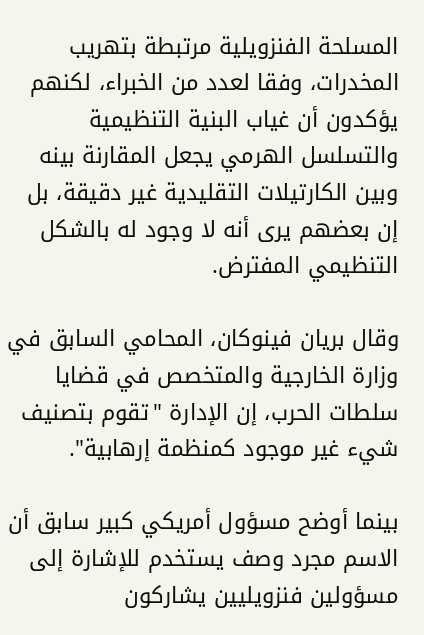المسلحة الفنزويلية مرتبطة بتهريب المخدرات، وفقا لعدد من الخبراء، لكنهم يؤكدون أن غياب البنية التنظيمية والتسلسل الهرمي يجعل المقارنة بينه وبين الكارتيلات التقليدية غير دقيقة، بل إن بعضهم يرى أنه لا وجود له بالشكل التنظيمي المفترض.

وقال بريان فينوكان، المحامي السابق في وزارة الخارجية والمتخصص في قضايا سلطات الحرب، إن الإدارة "تقوم بتصنيف شيء غير موجود كمنظمة إرهابية".

بينما أوضح مسؤول أمريكي كبير سابق أن الاسم مجرد وصف يستخدم للإشارة إلى مسؤولين فنزويليين يشاركون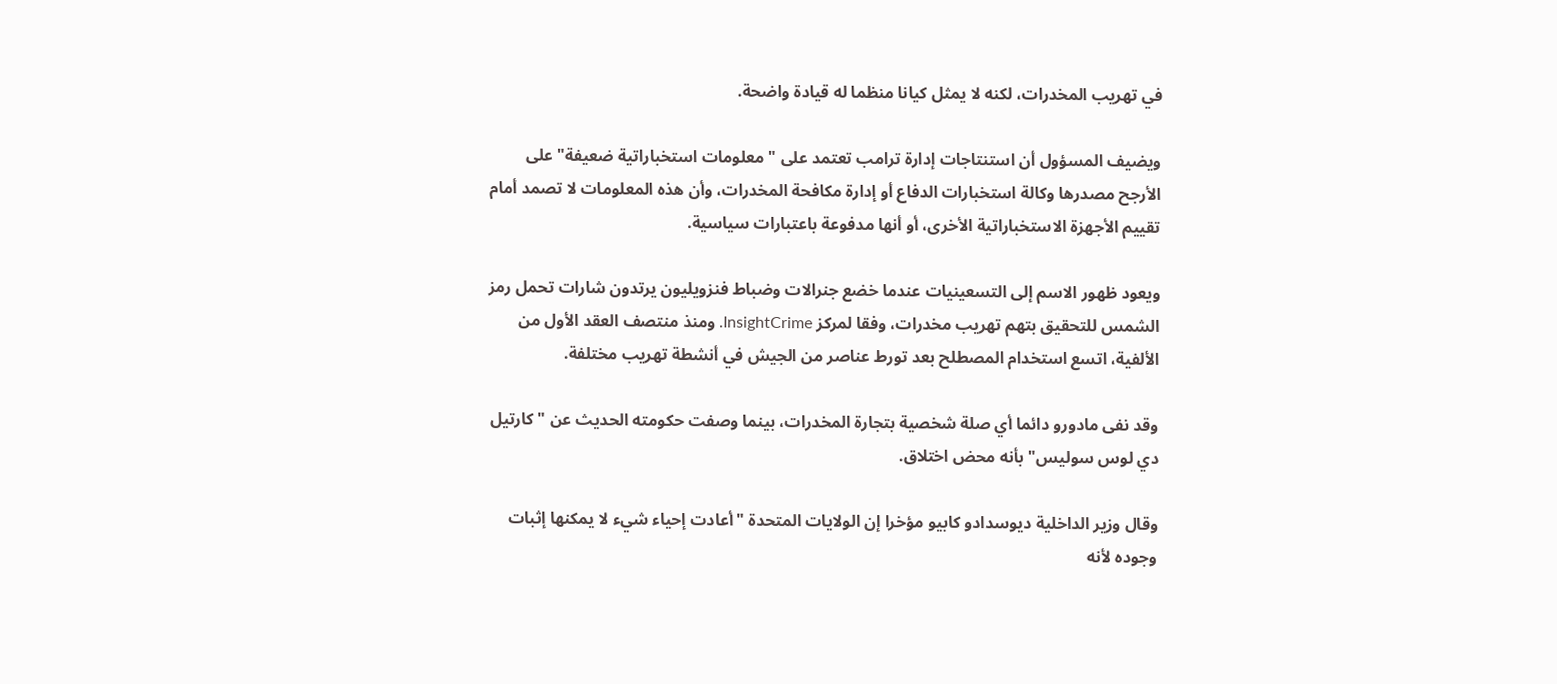في تهريب المخدرات، لكنه لا يمثل كيانا منظما له قيادة واضحة.

ويضيف المسؤول أن استنتاجات إدارة ترامب تعتمد على "معلومات استخباراتية ضعيفة" على الأرجح مصدرها وكالة استخبارات الدفاع أو إدارة مكافحة المخدرات، وأن هذه المعلومات لا تصمد أمام تقييم الأجهزة الاستخباراتية الأخرى، أو أنها مدفوعة باعتبارات سياسية.

ويعود ظهور الاسم إلى التسعينيات عندما خضع جنرالات وضباط فنزويليون يرتدون شارات تحمل رمز الشمس للتحقيق بتهم تهريب مخدرات، وفقا لمركز InsightCrime. ومنذ منتصف العقد الأول من الألفية، اتسع استخدام المصطلح بعد تورط عناصر من الجيش في أنشطة تهريب مختلفة.

وقد نفى مادورو دائما أي صلة شخصية بتجارة المخدرات، بينما وصفت حكومته الحديث عن "كارتيل دي لوس سوليس" بأنه محض اختلاق.

وقال وزير الداخلية ديوسدادو كابيو مؤخرا إن الولايات المتحدة "أعادت إحياء شيء لا يمكنها إثبات وجوده لأنه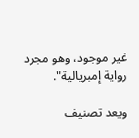غير موجود، وهو مجرد رواية إمبريالية".

ويعد تصنيف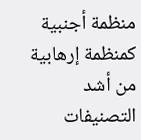منظمة أجنبية كمنظمة إرهابية من أشد التصنيفات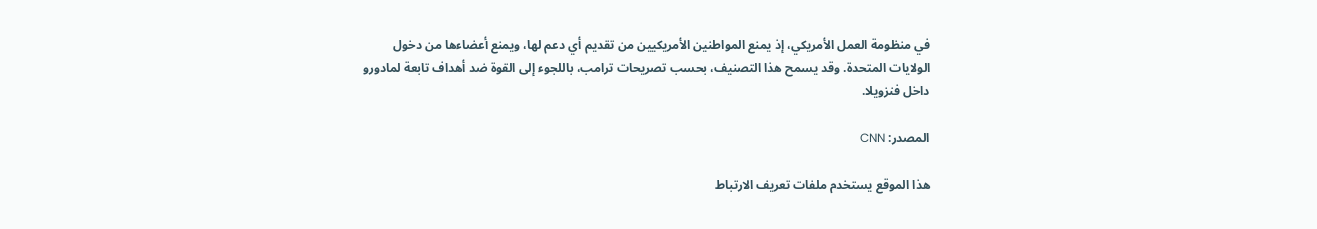في منظومة العمل الأمريكي، إذ يمنع المواطنين الأمريكيين من تقديم أي دعم لها، ويمنع أعضاءها من دخول الولايات المتحدة. وقد يسمح هذا التصنيف، بحسب تصريحات ترامب، باللجوء إلى القوة ضد أهداف تابعة لمادورو داخل فنزويلا.

المصدر: CNN

هذا الموقع يستخدم ملفات تعريف الارتباط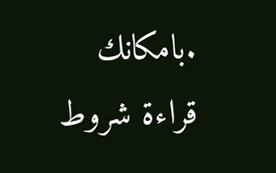.بامكانك قراءة شروط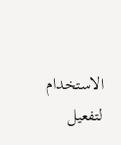الاستخدام لتفعيل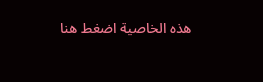هذه الخاصية اضغط هنا